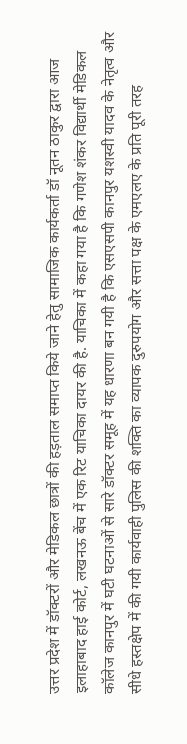उत्तर प्रदेश में डॉक्टरों और मेडिकल छात्रों की हड़ताल समाप्त किये जाने हेतु सामाजिक कार्यकर्ता डॉ नूतन ठाकुर द्वारा आज इलाहाबाद हाई कोर्ट, लखनऊ बेंच में एक रिट याचिका दायर की है. याचिका में कहा गया है कि गणेश शंकर विद्यार्थी मेडिकल कॉलेज कानपुर में घटी घटनाओं से सारे डॉक्टर समूह में यह धारणा बन गयी है कि एसएसपी कानपुर यशस्वी यादव के नेतृत्व और सीधे हस्तक्षेप में की गयी कार्यवाही पुलिस की शक्ति का व्यापक दुरुपयोग और सत्ता पक्ष के एमएलए के प्रति पूरी तरह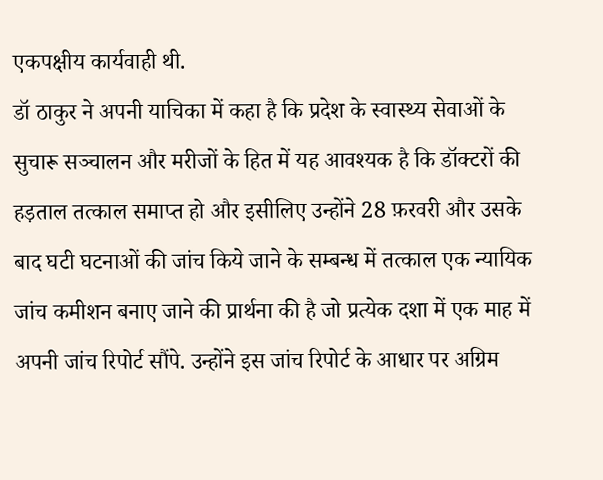एकपक्षीय कार्यवाही थी.
डॉ ठाकुर ने अपनी याचिका में कहा है कि प्रदेश के स्वास्थ्य सेवाओं के सुचारू सञ्चालन और मरीजों के हित में यह आवश्यक है कि डॉक्टरों की हड़ताल तत्काल समाप्त हो और इसीलिए उन्होंने 28 फ़रवरी और उसके बाद घटी घटनाओं की जांच किये जाने के सम्बन्ध में तत्काल एक न्यायिक जांच कमीशन बनाए जाने की प्रार्थना की है जो प्रत्येक दशा में एक माह में अपनी जांच रिपोर्ट सौंपे. उन्होंने इस जांच रिपोर्ट के आधार पर अग्रिम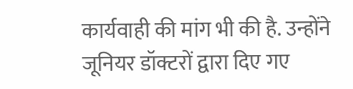कार्यवाही की मांग भी की है. उन्होंने जूनियर डॉक्टरों द्वारा दिए गए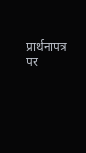प्रार्थनापत्र पर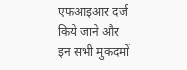एफआइआर दर्ज किये जाने और इन सभी मुकदमों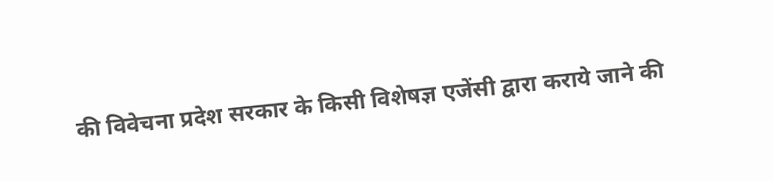की विवेचना प्रदेश सरकार के किसी विशेषज्ञ एजेंसी द्वारा कराये जाने की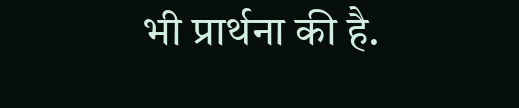भी प्रार्थना की है.